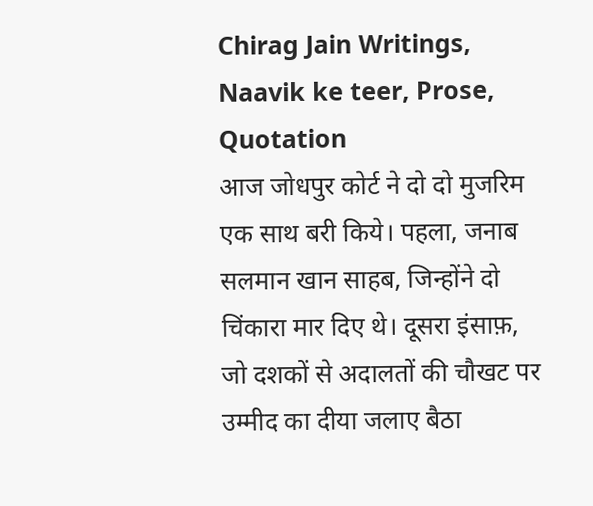Chirag Jain Writings, Naavik ke teer, Prose, Quotation
आज जोधपुर कोर्ट ने दो दो मुजरिम एक साथ बरी किये। पहला, जनाब सलमान खान साहब, जिन्होंने दो चिंकारा मार दिए थे। दूसरा इंसाफ़, जो दशकों से अदालतों की चौखट पर उम्मीद का दीया जलाए बैठा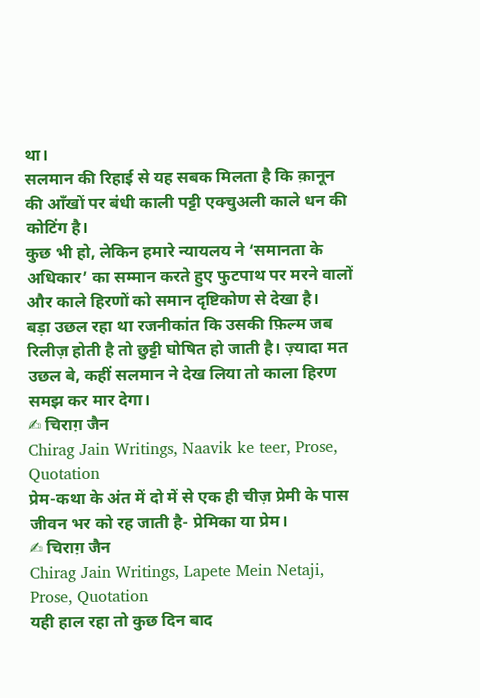था।
सलमान की रिहाई से यह सबक मिलता है कि क़ानून की आँखों पर बंधी काली पट्टी एक्चुअली काले धन की कोटिंग है।
कुछ भी हो, लेकिन हमारे न्यायलय ने ‘समानता के अधिकार’ का सम्मान करते हुए फुटपाथ पर मरने वालों और काले हिरणों को समान दृष्टिकोण से देखा है।
बड़ा उछल रहा था रजनीकांत कि उसकी फ़िल्म जब रिलीज़ होती है तो छुट्टी घोषित हो जाती है। ज़्यादा मत उछल बे, कहीं सलमान ने देख लिया तो काला हिरण समझ कर मार देगा।
✍ चिराग़ जैन
Chirag Jain Writings, Naavik ke teer, Prose, Quotation
प्रेम-कथा के अंत में दो में से एक ही चीज़ प्रेमी के पास जीवन भर को रह जाती है- प्रेमिका या प्रेम।
✍ चिराग़ जैन
Chirag Jain Writings, Lapete Mein Netaji, Prose, Quotation
यही हाल रहा तो कुछ दिन बाद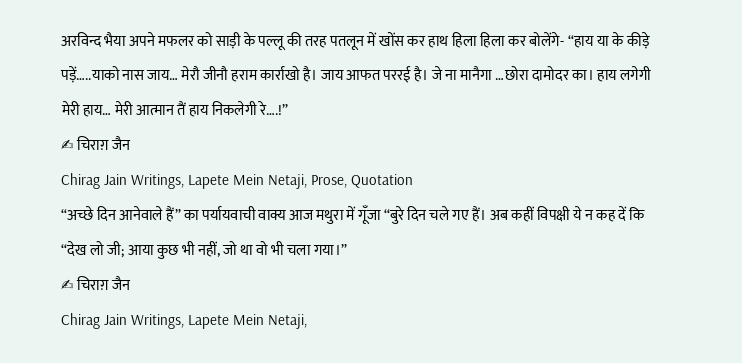अरविन्द भैया अपने मफलर को साड़ी के पल्लू की तरह पतलून में खोंस कर हाथ हिला हिला कर बोलेंगे- “हाय या के कीड़े पड़ें…..याको नास जाय… मेरौ जीनौ हराम कार्राखो है। जाय आफत पररई है। जे ना मानैगा …छोरा दामोदर का। हाय लगेगी मेरी हाय… मेरी आत्मान तैं हाय निकलेगी रे….!”
✍ चिराग़ जैन
Chirag Jain Writings, Lapete Mein Netaji, Prose, Quotation
“अच्छे दिन आनेवाले हैं” का पर्यायवाची वाक्य आज मथुरा में गूँजा “बुरे दिन चले गए हैं। अब कहीं विपक्षी ये न कह दें कि “देख लो जी; आया कुछ भी नहीं, जो था वो भी चला गया।”
✍ चिराग़ जैन
Chirag Jain Writings, Lapete Mein Netaji,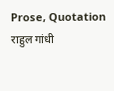Prose, Quotation
राहुल गांधी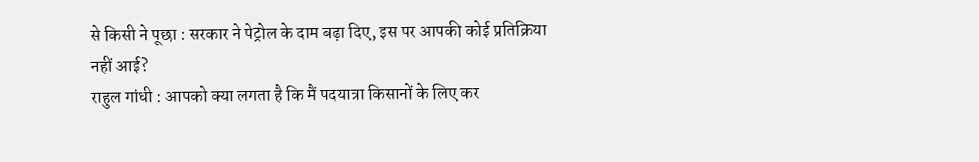से किसी ने पूछा : सरकार ने पेट्रोल के दाम बढ़ा दिए, इस पर आपकी कोई प्रतिक्रिया नहीं आई?
राहुल गांधी : आपको क्या लगता है कि मैं पदयात्रा किसानों के लिए कर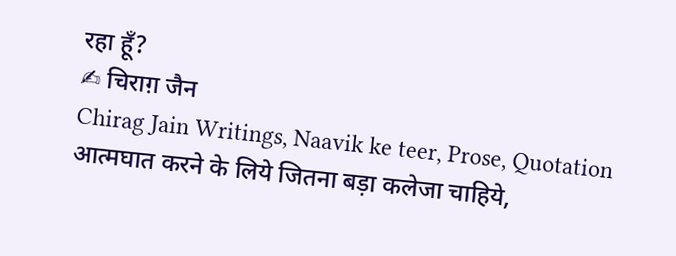रहा हूँ?
✍ चिराग़ जैन
Chirag Jain Writings, Naavik ke teer, Prose, Quotation
आत्मघात करने के लिये जितना बड़ा कलेजा चाहिये,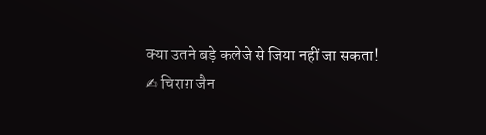क्या उतने बड़े कलेजे से जिया नहीं जा सकता!
✍ चिराग़ जैन